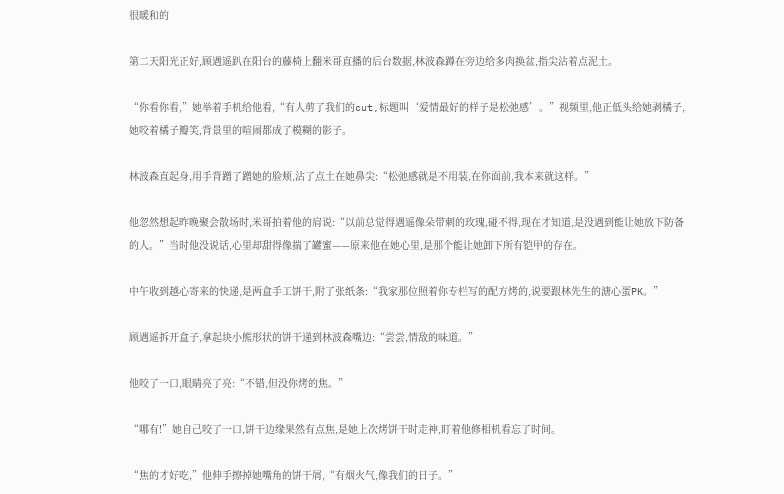很暖和的

第二天阳光正好,顾遇遥趴在阳台的藤椅上翻米哥直播的后台数据,林波森蹲在旁边给多肉换盆,指尖沾着点泥土。

“你看你看,”她举着手机给他看,“有人剪了我们的cut,标题叫‘爱情最好的样子是松弛感’。”视频里,他正低头给她剥橘子,她咬着橘子瓣笑,背景里的喧闹都成了模糊的影子。

林波森直起身,用手背蹭了蹭她的脸颊,沾了点土在她鼻尖:“松弛感就是不用装,在你面前,我本来就这样。”

他忽然想起昨晚聚会散场时,米哥拍着他的肩说:“以前总觉得遇遥像朵带刺的玫瑰,碰不得,现在才知道,是没遇到能让她放下防备的人。”当时他没说话,心里却甜得像揣了罐蜜——原来他在她心里,是那个能让她卸下所有铠甲的存在。

中午收到越心寄来的快递,是两盒手工饼干,附了张纸条:“我家那位照着你专栏写的配方烤的,说要跟林先生的溏心蛋PK。”

顾遇遥拆开盒子,拿起块小熊形状的饼干递到林波森嘴边:“尝尝,情敌的味道。”

他咬了一口,眼睛亮了亮:“不错,但没你烤的焦。”

“哪有!”她自己咬了一口,饼干边缘果然有点焦,是她上次烤饼干时走神,盯着他修相机看忘了时间。

“焦的才好吃,”他伸手擦掉她嘴角的饼干屑,“有烟火气,像我们的日子。”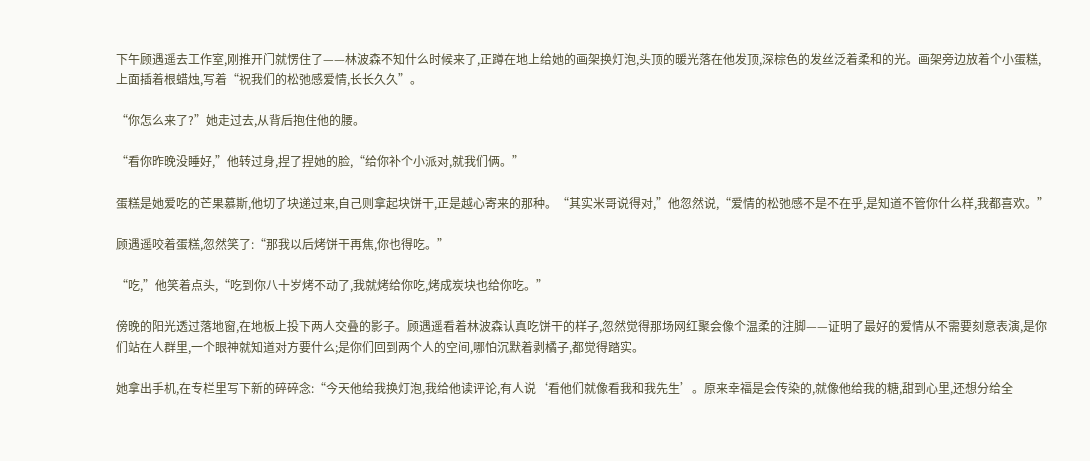下午顾遇遥去工作室,刚推开门就愣住了——林波森不知什么时候来了,正蹲在地上给她的画架换灯泡,头顶的暖光落在他发顶,深棕色的发丝泛着柔和的光。画架旁边放着个小蛋糕,上面插着根蜡烛,写着“祝我们的松弛感爱情,长长久久”。

“你怎么来了?”她走过去,从背后抱住他的腰。

“看你昨晚没睡好,”他转过身,捏了捏她的脸,“给你补个小派对,就我们俩。”

蛋糕是她爱吃的芒果慕斯,他切了块递过来,自己则拿起块饼干,正是越心寄来的那种。“其实米哥说得对,”他忽然说,“爱情的松弛感不是不在乎,是知道不管你什么样,我都喜欢。”

顾遇遥咬着蛋糕,忽然笑了:“那我以后烤饼干再焦,你也得吃。”

“吃,”他笑着点头,“吃到你八十岁烤不动了,我就烤给你吃,烤成炭块也给你吃。”

傍晚的阳光透过落地窗,在地板上投下两人交叠的影子。顾遇遥看着林波森认真吃饼干的样子,忽然觉得那场网红聚会像个温柔的注脚——证明了最好的爱情从不需要刻意表演,是你们站在人群里,一个眼神就知道对方要什么;是你们回到两个人的空间,哪怕沉默着剥橘子,都觉得踏实。

她拿出手机,在专栏里写下新的碎碎念:“今天他给我换灯泡,我给他读评论,有人说‘看他们就像看我和我先生’。原来幸福是会传染的,就像他给我的糖,甜到心里,还想分给全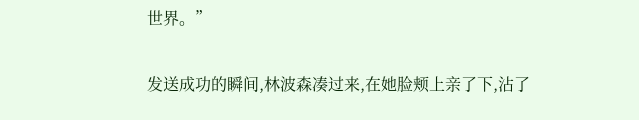世界。”

发送成功的瞬间,林波森凑过来,在她脸颊上亲了下,沾了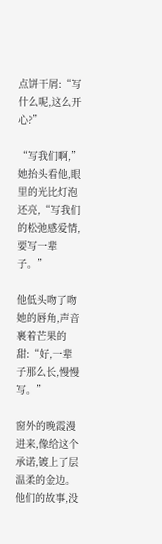点饼干屑:“写什么呢,这么开心?”

“写我们啊,”她抬头看他,眼里的光比灯泡还亮,“写我们的松弛感爱情,要写一辈子。”

他低头吻了吻她的唇角,声音裹着芒果的甜:“好,一辈子那么长,慢慢写。”

窗外的晚霞漫进来,像给这个承诺,镀上了层温柔的金边。他们的故事,没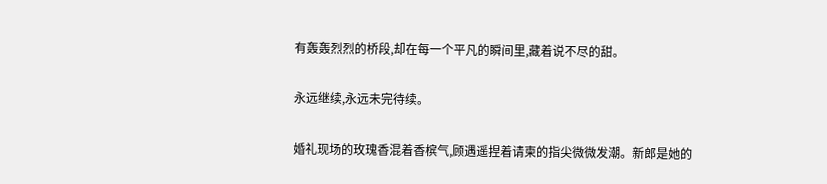有轰轰烈烈的桥段,却在每一个平凡的瞬间里,藏着说不尽的甜。

永远继续,永远未完待续。

婚礼现场的玫瑰香混着香槟气,顾遇遥捏着请柬的指尖微微发潮。新郎是她的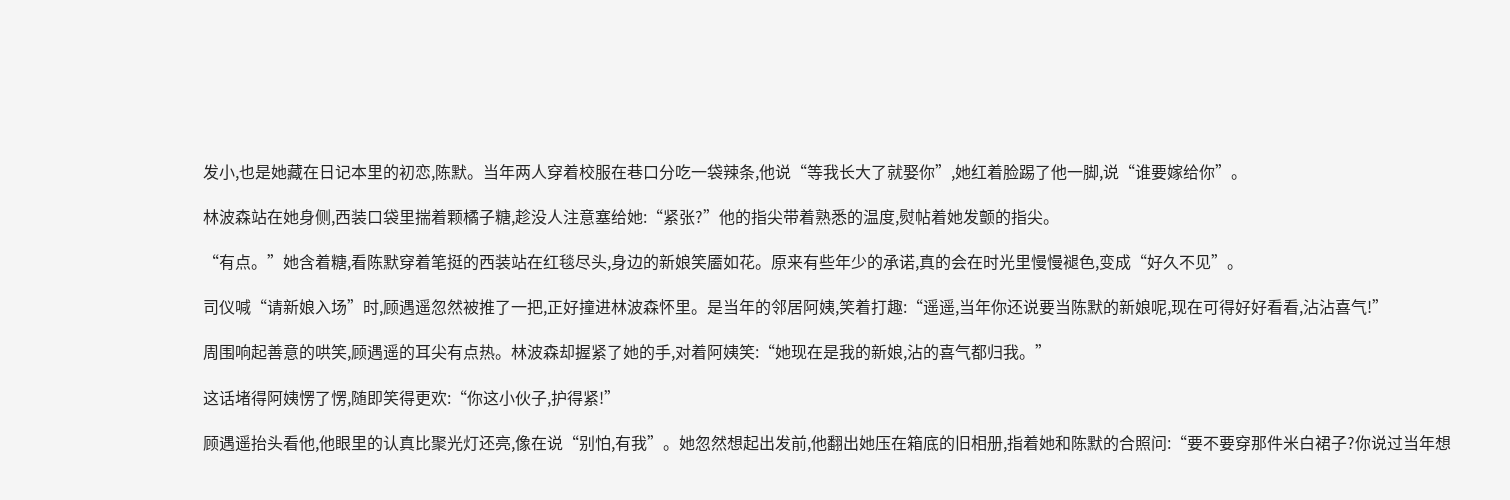发小,也是她藏在日记本里的初恋,陈默。当年两人穿着校服在巷口分吃一袋辣条,他说“等我长大了就娶你”,她红着脸踢了他一脚,说“谁要嫁给你”。

林波森站在她身侧,西装口袋里揣着颗橘子糖,趁没人注意塞给她:“紧张?”他的指尖带着熟悉的温度,熨帖着她发颤的指尖。

“有点。”她含着糖,看陈默穿着笔挺的西装站在红毯尽头,身边的新娘笑靥如花。原来有些年少的承诺,真的会在时光里慢慢褪色,变成“好久不见”。

司仪喊“请新娘入场”时,顾遇遥忽然被推了一把,正好撞进林波森怀里。是当年的邻居阿姨,笑着打趣:“遥遥,当年你还说要当陈默的新娘呢,现在可得好好看看,沾沾喜气!”

周围响起善意的哄笑,顾遇遥的耳尖有点热。林波森却握紧了她的手,对着阿姨笑:“她现在是我的新娘,沾的喜气都归我。”

这话堵得阿姨愣了愣,随即笑得更欢:“你这小伙子,护得紧!”

顾遇遥抬头看他,他眼里的认真比聚光灯还亮,像在说“别怕,有我”。她忽然想起出发前,他翻出她压在箱底的旧相册,指着她和陈默的合照问:“要不要穿那件米白裙子?你说过当年想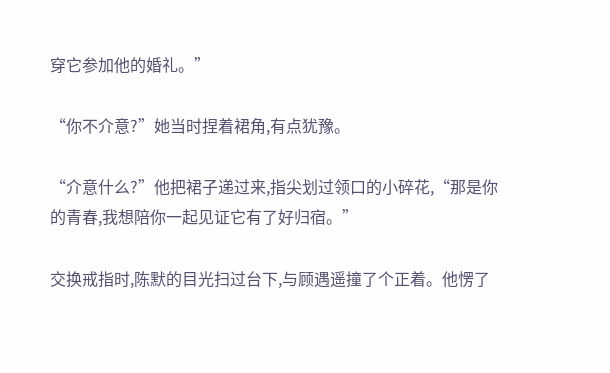穿它参加他的婚礼。”

“你不介意?”她当时捏着裙角,有点犹豫。

“介意什么?”他把裙子递过来,指尖划过领口的小碎花,“那是你的青春,我想陪你一起见证它有了好归宿。”

交换戒指时,陈默的目光扫过台下,与顾遇遥撞了个正着。他愣了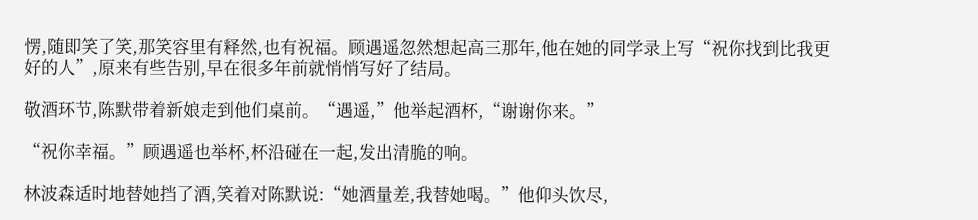愣,随即笑了笑,那笑容里有释然,也有祝福。顾遇遥忽然想起高三那年,他在她的同学录上写“祝你找到比我更好的人”,原来有些告别,早在很多年前就悄悄写好了结局。

敬酒环节,陈默带着新娘走到他们桌前。“遇遥,”他举起酒杯,“谢谢你来。”

“祝你幸福。”顾遇遥也举杯,杯沿碰在一起,发出清脆的响。

林波森适时地替她挡了酒,笑着对陈默说:“她酒量差,我替她喝。”他仰头饮尽,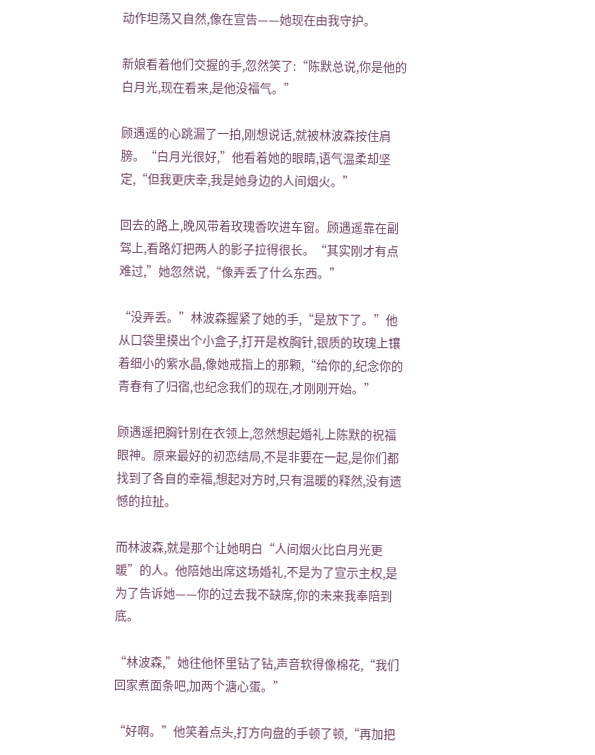动作坦荡又自然,像在宣告——她现在由我守护。

新娘看着他们交握的手,忽然笑了:“陈默总说,你是他的白月光,现在看来,是他没福气。”

顾遇遥的心跳漏了一拍,刚想说话,就被林波森按住肩膀。“白月光很好,”他看着她的眼睛,语气温柔却坚定,“但我更庆幸,我是她身边的人间烟火。”

回去的路上,晚风带着玫瑰香吹进车窗。顾遇遥靠在副驾上,看路灯把两人的影子拉得很长。“其实刚才有点难过,”她忽然说,“像弄丢了什么东西。”

“没弄丢。”林波森握紧了她的手,“是放下了。”他从口袋里摸出个小盒子,打开是枚胸针,银质的玫瑰上镶着细小的紫水晶,像她戒指上的那颗,“给你的,纪念你的青春有了归宿,也纪念我们的现在,才刚刚开始。”

顾遇遥把胸针别在衣领上,忽然想起婚礼上陈默的祝福眼神。原来最好的初恋结局,不是非要在一起,是你们都找到了各自的幸福,想起对方时,只有温暖的释然,没有遗憾的拉扯。

而林波森,就是那个让她明白“人间烟火比白月光更暖”的人。他陪她出席这场婚礼,不是为了宣示主权,是为了告诉她——你的过去我不缺席,你的未来我奉陪到底。

“林波森,”她往他怀里钻了钻,声音软得像棉花,“我们回家煮面条吧,加两个溏心蛋。”

“好啊。”他笑着点头,打方向盘的手顿了顿,“再加把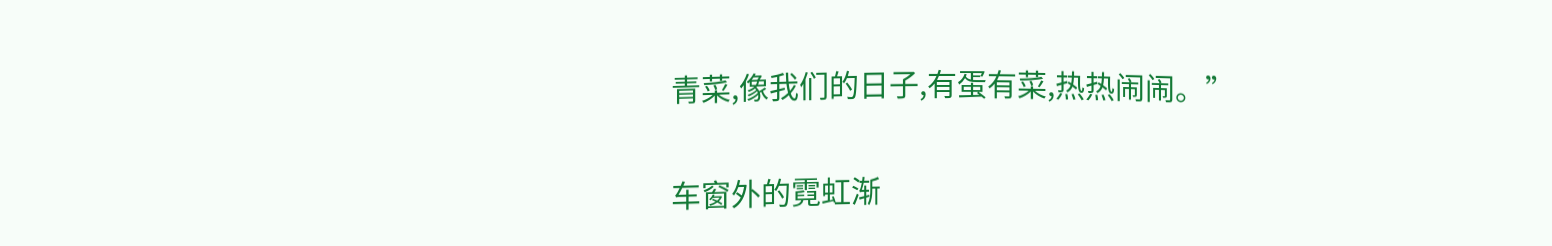青菜,像我们的日子,有蛋有菜,热热闹闹。”

车窗外的霓虹渐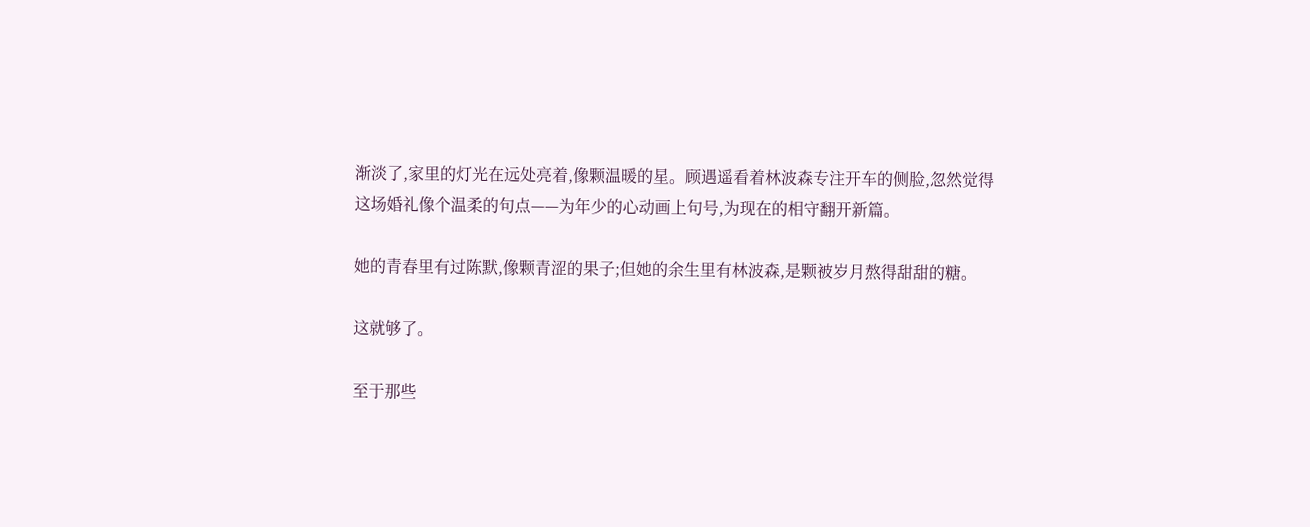渐淡了,家里的灯光在远处亮着,像颗温暖的星。顾遇遥看着林波森专注开车的侧脸,忽然觉得这场婚礼像个温柔的句点——为年少的心动画上句号,为现在的相守翻开新篇。

她的青春里有过陈默,像颗青涩的果子;但她的余生里有林波森,是颗被岁月熬得甜甜的糖。

这就够了。

至于那些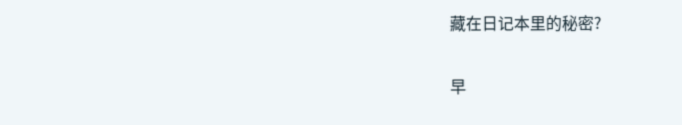藏在日记本里的秘密?

早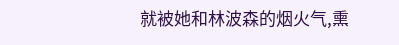就被她和林波森的烟火气,熏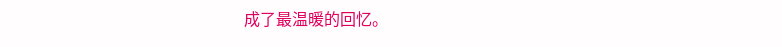成了最温暖的回忆。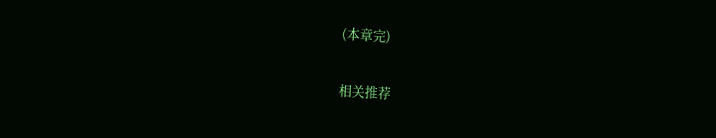(本章完)

相关推荐